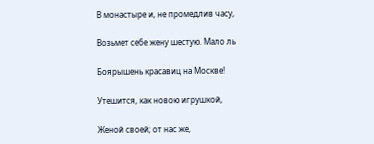В монастыре и, не промедлив часу,

Возьмет себе жену шестую. Мало ль

Боярышень красавиц на Москве!

Утешится, как новою игрушкой,

Женой своей; от нас же,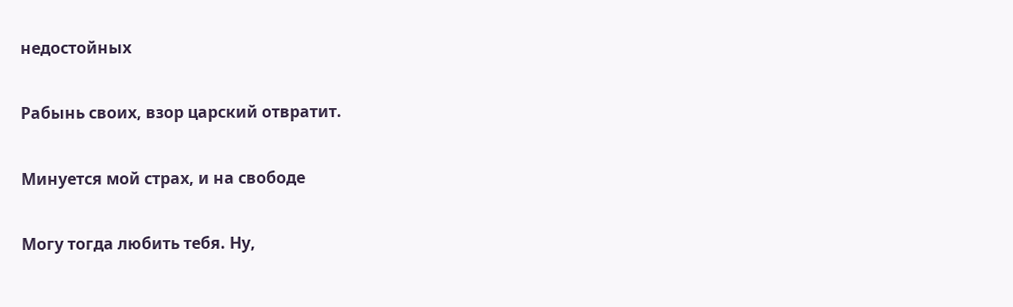недостойных

Рабынь своих, взор царский отвратит.

Минуется мой страх, и на свободе

Могу тогда любить тебя. Ну,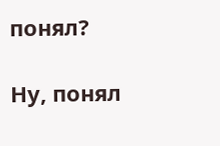понял?

Ну, понял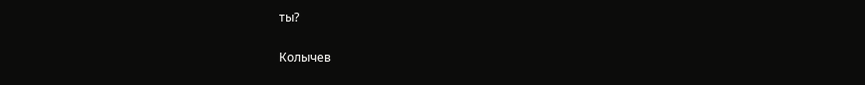ты?

Колычев